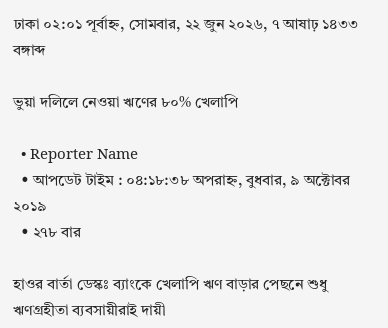ঢাকা ০২:০১ পূর্বাহ্ন, সোমবার, ২২ জুন ২০২৬, ৭ আষাঢ় ১৪৩৩ বঙ্গাব্দ

ভুয়া দলিলে নেওয়া ঋণের ৮০% খেলাপি

  • Reporter Name
  • আপডেট টাইম : ০৪:১৮:৩৮ অপরাহ্ন, বুধবার, ৯ অক্টোবর ২০১৯
  • ২৭৮ বার

হাওর বার্তা ডেস্কঃ ব্যাংকে খেলাপি ঋণ বাড়ার পেছনে শুধু ঋণগ্রহীতা ব্যবসায়ীরাই দায়ী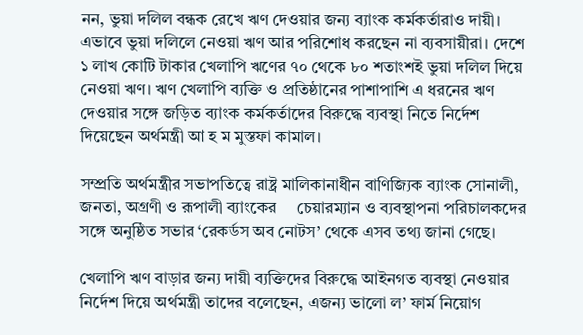নন, ভুয়া দলিল বন্ধক রেখে ঋণ দেওয়ার জন্য ব্যাংক কর্মকর্তারাও দায়ী। এভাবে ভুয়া দলিলে নেওয়া ঋণ আর পরিশোধ করছেন না ব্যবসায়ীরা। দেশে ১ লাখ কোটি টাকার খেলাপি ঋণের ৭০ থেকে ৮০ শতাংশই ভুয়া দলিল দিয়ে নেওয়া ঋণ। ঋণ খেলাপি ব্যক্তি ও প্রতিষ্ঠানের পাশাপাশি এ ধরনের ঋণ দেওয়ার সঙ্গে জড়িত ব্যাংক কর্মকর্তাদের বিরুদ্ধে ব্যবস্থা নিতে নির্দেশ দিয়েছেন অর্থমন্ত্রী আ হ ম মুস্তফা কামাল।

সম্প্রতি অর্থমন্ত্রীর সভাপতিত্বে রাষ্ট্র মালিকানাধীন বাণিজ্যিক ব্যাংক সোনালী, জনতা, অগ্রণী ও রূপালী ব্যাংকের     চেয়ারম্যান ও ব্যবস্থাপনা পরিচালকদের সঙ্গে অনুষ্ঠিত সভার ‘রেকর্ডস অব নোটস’ থেকে এসব তথ্য জানা গেছে।

খেলাপি ঋণ বাড়ার জন্য দায়ী ব্যক্তিদের বিরুদ্ধে আইনগত ব্যবস্থা নেওয়ার নির্দেশ দিয়ে অর্থমন্ত্রী তাদের বলেছেন, এজন্য ভালো ল’ ফার্ম নিয়োগ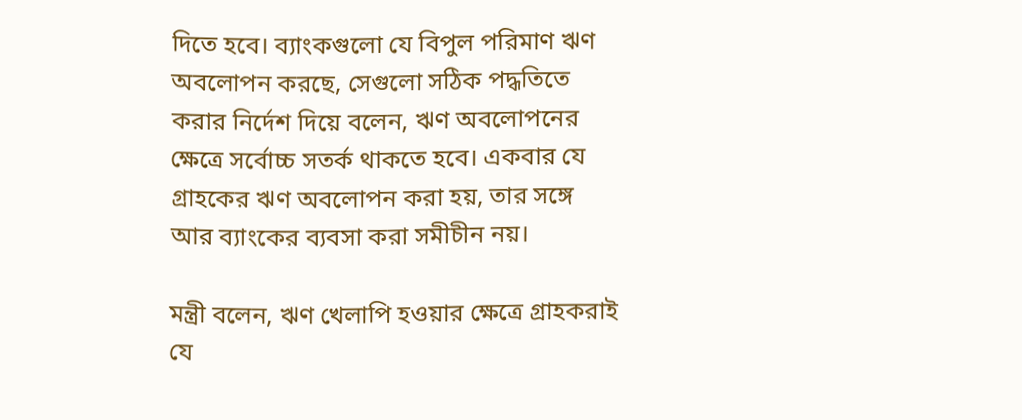দিতে হবে। ব্যাংকগুলো যে বিপুল পরিমাণ ঋণ অবলোপন করছে, সেগুলো সঠিক পদ্ধতিতে করার নির্দেশ দিয়ে বলেন, ঋণ অবলোপনের ক্ষেত্রে সর্বোচ্চ সতর্ক থাকতে হবে। একবার যে গ্রাহকের ঋণ অবলোপন করা হয়, তার সঙ্গে আর ব্যাংকের ব্যবসা করা সমীচীন নয়।

মন্ত্রী বলেন, ঋণ খেলাপি হওয়ার ক্ষেত্রে গ্রাহকরাই যে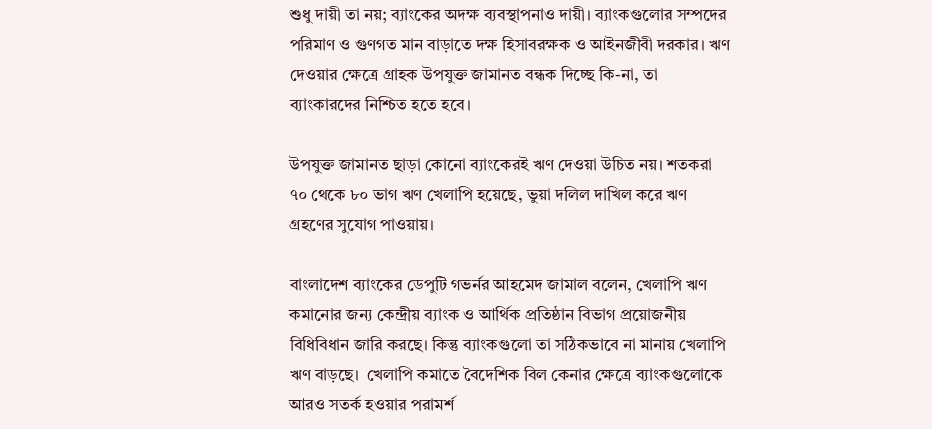শুধু দায়ী তা নয়; ব্যাংকের অদক্ষ ব্যবস্থাপনাও দায়ী। ব্যাংকগুলোর সম্পদের পরিমাণ ও গুণগত মান বাড়াতে দক্ষ হিসাবরক্ষক ও আইনজীবী দরকার। ঋণ দেওয়ার ক্ষেত্রে গ্রাহক উপযুক্ত জামানত বন্ধক দিচ্ছে কি-না, তা ব্যাংকারদের নিশ্চিত হতে হবে।

উপযুক্ত জামানত ছাড়া কোনো ব্যাংকেরই ঋণ দেওয়া উচিত নয়। শতকরা ৭০ থেকে ৮০ ভাগ ঋণ খেলাপি হয়েছে, ভুয়া দলিল দাখিল করে ঋণ গ্রহণের সুযোগ পাওয়ায়।

বাংলাদেশ ব্যাংকের ডেপুটি গভর্নর আহমেদ জামাল বলেন, খেলাপি ঋণ কমানোর জন্য কেন্দ্রীয় ব্যাংক ও আর্থিক প্রতিষ্ঠান বিভাগ প্রয়োজনীয় বিধিবিধান জারি করছে। কিন্তু ব্যাংকগুলো তা সঠিকভাবে না মানায় খেলাপি ঋণ বাড়ছে।  খেলাপি কমাতে বৈদেশিক বিল কেনার ক্ষেত্রে ব্যাংকগুলোকে আরও সতর্ক হওয়ার পরামর্শ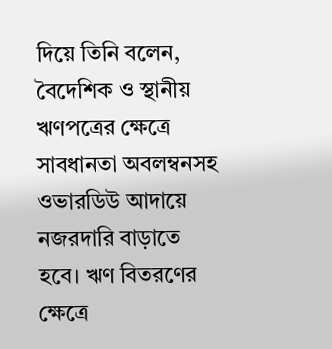দিয়ে তিনি বলেন, বৈদেশিক ও স্থানীয় ঋণপত্রের ক্ষেত্রে সাবধানতা অবলম্বনসহ ওভারডিউ আদায়ে নজরদারি বাড়াতে হবে। ঋণ বিতরণের ক্ষেত্রে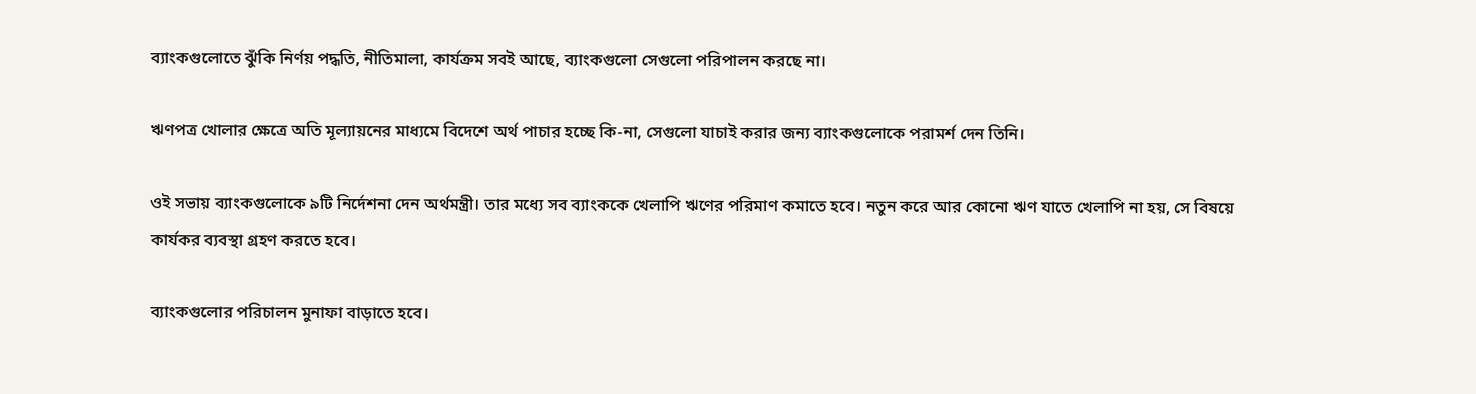ব্যাংকগুলোতে ঝুঁকি নির্ণয় পদ্ধতি, নীতিমালা, কার্যক্রম সবই আছে, ব্যাংকগুলো সেগুলো পরিপালন করছে না।

ঋণপত্র খোলার ক্ষেত্রে অতি মূল্যায়নের মাধ্যমে বিদেশে অর্থ পাচার হচ্ছে কি-না, সেগুলো যাচাই করার জন্য ব্যাংকগুলোকে পরামর্শ দেন তিনি।

ওই সভায় ব্যাংকগুলোকে ৯টি নির্দেশনা দেন অর্থমন্ত্রী। তার মধ্যে সব ব্যাংককে খেলাপি ঋণের পরিমাণ কমাতে হবে। নতুন করে আর কোনো ঋণ যাতে খেলাপি না হয়, সে বিষয়ে কার্যকর ব্যবস্থা গ্রহণ করতে হবে।

ব্যাংকগুলোর পরিচালন মুনাফা বাড়াতে হবে।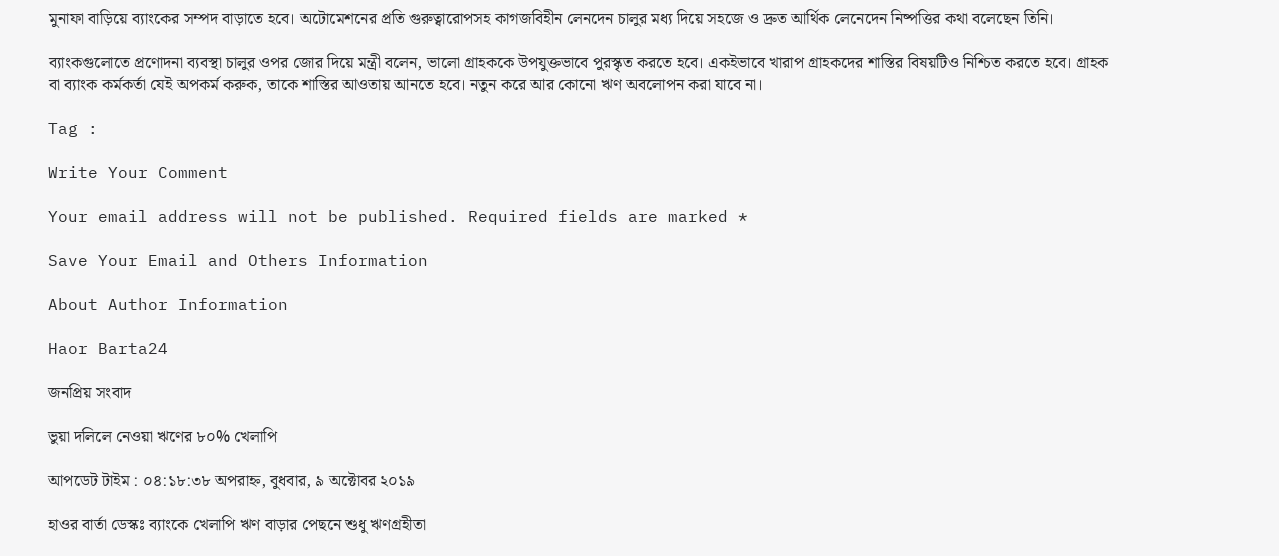মুনাফা বাড়িয়ে ব্যাংকের সম্পদ বাড়াতে হবে। অটোমেশনের প্রতি গুরুত্বারোপসহ কাগজবিহীন লেনদেন চালুর মধ্য দিয়ে সহজে ও দ্রুত আর্থিক লেনেদেন নিষ্পত্তির কথা বলেছেন তিনি।

ব্যাংকগুলোতে প্রণোদনা ব্যবস্থা চালুর ওপর জোর দিয়ে মন্ত্রী বলেন, ভালো গ্রাহককে উপযুক্তভাবে পুরস্কৃত করতে হবে। একইভাবে খারাপ গ্রাহকদের শাস্তির বিষয়টিও নিশ্চিত করতে হবে। গ্রাহক বা ব্যাংক কর্মকর্তা যেই অপকর্ম করুক, তাকে শাস্তির আওতায় আনতে হবে। নতুন করে আর কোনো ঋণ অবলোপন করা যাবে না।

Tag :

Write Your Comment

Your email address will not be published. Required fields are marked *

Save Your Email and Others Information

About Author Information

Haor Barta24

জনপ্রিয় সংবাদ

ভুয়া দলিলে নেওয়া ঋণের ৮০% খেলাপি

আপডেট টাইম : ০৪:১৮:৩৮ অপরাহ্ন, বুধবার, ৯ অক্টোবর ২০১৯

হাওর বার্তা ডেস্কঃ ব্যাংকে খেলাপি ঋণ বাড়ার পেছনে শুধু ঋণগ্রহীতা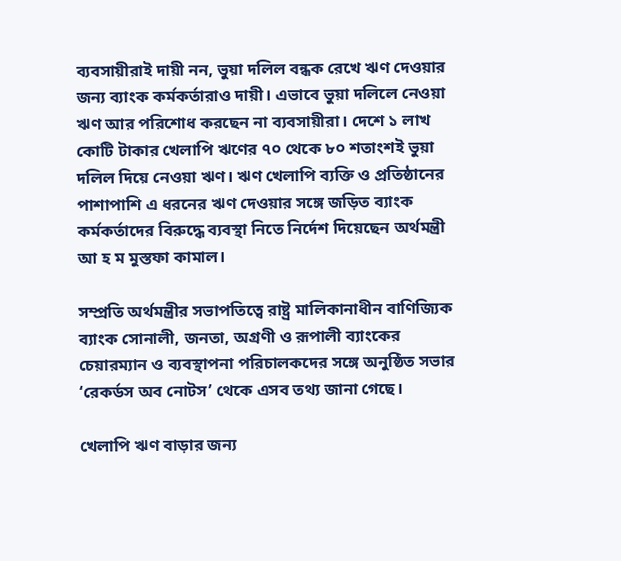ব্যবসায়ীরাই দায়ী নন, ভুয়া দলিল বন্ধক রেখে ঋণ দেওয়ার জন্য ব্যাংক কর্মকর্তারাও দায়ী। এভাবে ভুয়া দলিলে নেওয়া ঋণ আর পরিশোধ করছেন না ব্যবসায়ীরা। দেশে ১ লাখ কোটি টাকার খেলাপি ঋণের ৭০ থেকে ৮০ শতাংশই ভুয়া দলিল দিয়ে নেওয়া ঋণ। ঋণ খেলাপি ব্যক্তি ও প্রতিষ্ঠানের পাশাপাশি এ ধরনের ঋণ দেওয়ার সঙ্গে জড়িত ব্যাংক কর্মকর্তাদের বিরুদ্ধে ব্যবস্থা নিতে নির্দেশ দিয়েছেন অর্থমন্ত্রী আ হ ম মুস্তফা কামাল।

সম্প্রতি অর্থমন্ত্রীর সভাপতিত্বে রাষ্ট্র মালিকানাধীন বাণিজ্যিক ব্যাংক সোনালী, জনতা, অগ্রণী ও রূপালী ব্যাংকের     চেয়ারম্যান ও ব্যবস্থাপনা পরিচালকদের সঙ্গে অনুষ্ঠিত সভার ‘রেকর্ডস অব নোটস’ থেকে এসব তথ্য জানা গেছে।

খেলাপি ঋণ বাড়ার জন্য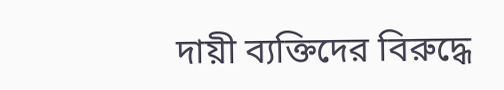দায়ী ব্যক্তিদের বিরুদ্ধে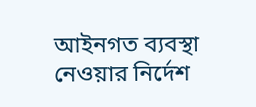আইনগত ব্যবস্থা নেওয়ার নির্দেশ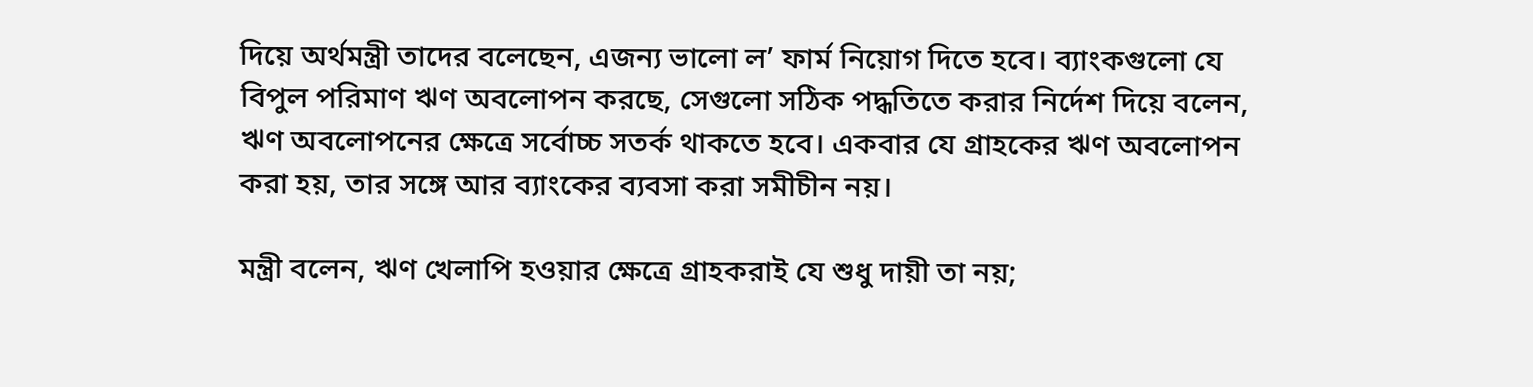দিয়ে অর্থমন্ত্রী তাদের বলেছেন, এজন্য ভালো ল’ ফার্ম নিয়োগ দিতে হবে। ব্যাংকগুলো যে বিপুল পরিমাণ ঋণ অবলোপন করছে, সেগুলো সঠিক পদ্ধতিতে করার নির্দেশ দিয়ে বলেন, ঋণ অবলোপনের ক্ষেত্রে সর্বোচ্চ সতর্ক থাকতে হবে। একবার যে গ্রাহকের ঋণ অবলোপন করা হয়, তার সঙ্গে আর ব্যাংকের ব্যবসা করা সমীচীন নয়।

মন্ত্রী বলেন, ঋণ খেলাপি হওয়ার ক্ষেত্রে গ্রাহকরাই যে শুধু দায়ী তা নয়;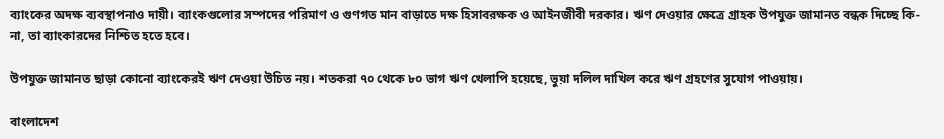ব্যাংকের অদক্ষ ব্যবস্থাপনাও দায়ী। ব্যাংকগুলোর সম্পদের পরিমাণ ও গুণগত মান বাড়াতে দক্ষ হিসাবরক্ষক ও আইনজীবী দরকার। ঋণ দেওয়ার ক্ষেত্রে গ্রাহক উপযুক্ত জামানত বন্ধক দিচ্ছে কি-না, তা ব্যাংকারদের নিশ্চিত হতে হবে।

উপযুক্ত জামানত ছাড়া কোনো ব্যাংকেরই ঋণ দেওয়া উচিত নয়। শতকরা ৭০ থেকে ৮০ ভাগ ঋণ খেলাপি হয়েছে, ভুয়া দলিল দাখিল করে ঋণ গ্রহণের সুযোগ পাওয়ায়।

বাংলাদেশ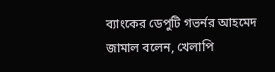ব্যাংকের ডেপুটি গভর্নর আহমেদ জামাল বলেন, খেলাপি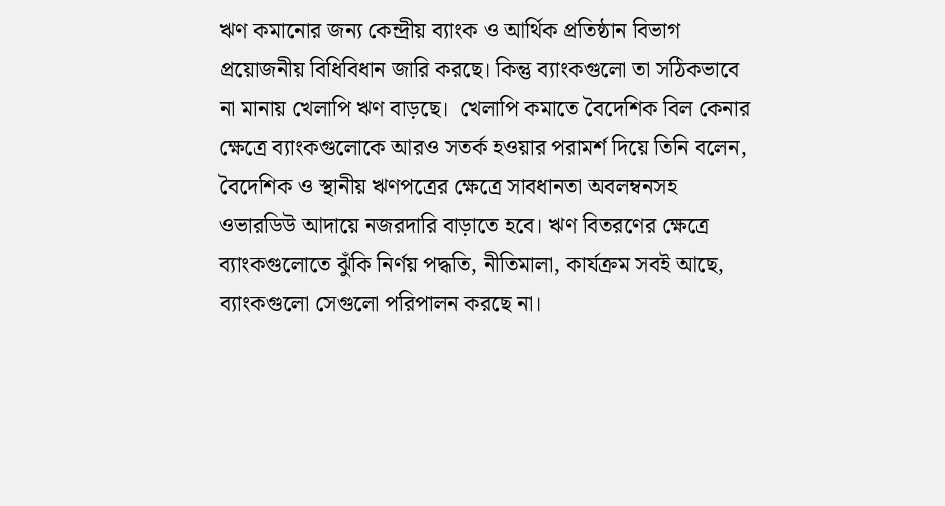ঋণ কমানোর জন্য কেন্দ্রীয় ব্যাংক ও আর্থিক প্রতিষ্ঠান বিভাগ প্রয়োজনীয় বিধিবিধান জারি করছে। কিন্তু ব্যাংকগুলো তা সঠিকভাবে না মানায় খেলাপি ঋণ বাড়ছে।  খেলাপি কমাতে বৈদেশিক বিল কেনার ক্ষেত্রে ব্যাংকগুলোকে আরও সতর্ক হওয়ার পরামর্শ দিয়ে তিনি বলেন, বৈদেশিক ও স্থানীয় ঋণপত্রের ক্ষেত্রে সাবধানতা অবলম্বনসহ ওভারডিউ আদায়ে নজরদারি বাড়াতে হবে। ঋণ বিতরণের ক্ষেত্রে ব্যাংকগুলোতে ঝুঁকি নির্ণয় পদ্ধতি, নীতিমালা, কার্যক্রম সবই আছে, ব্যাংকগুলো সেগুলো পরিপালন করছে না।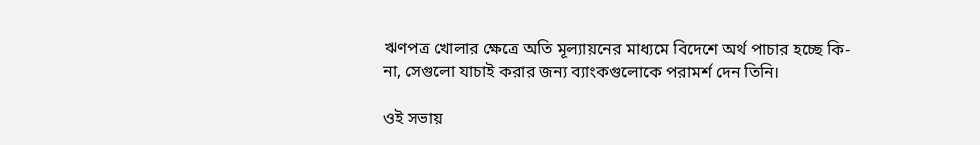ঋণপত্র খোলার ক্ষেত্রে অতি মূল্যায়নের মাধ্যমে বিদেশে অর্থ পাচার হচ্ছে কি-না, সেগুলো যাচাই করার জন্য ব্যাংকগুলোকে পরামর্শ দেন তিনি।

ওই সভায়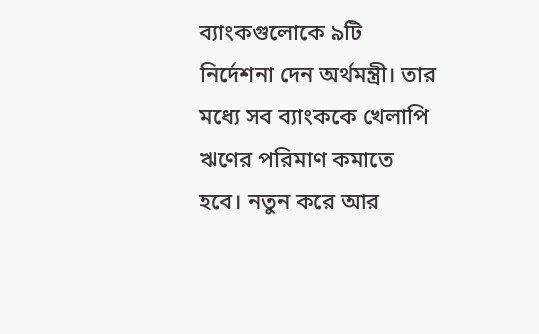ব্যাংকগুলোকে ৯টি নির্দেশনা দেন অর্থমন্ত্রী। তার মধ্যে সব ব্যাংককে খেলাপি ঋণের পরিমাণ কমাতে হবে। নতুন করে আর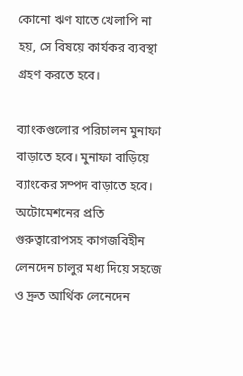কোনো ঋণ যাতে খেলাপি না হয়, সে বিষয়ে কার্যকর ব্যবস্থা গ্রহণ করতে হবে।

ব্যাংকগুলোর পরিচালন মুনাফা বাড়াতে হবে। মুনাফা বাড়িয়ে ব্যাংকের সম্পদ বাড়াতে হবে। অটোমেশনের প্রতি গুরুত্বারোপসহ কাগজবিহীন লেনদেন চালুর মধ্য দিয়ে সহজে ও দ্রুত আর্থিক লেনেদেন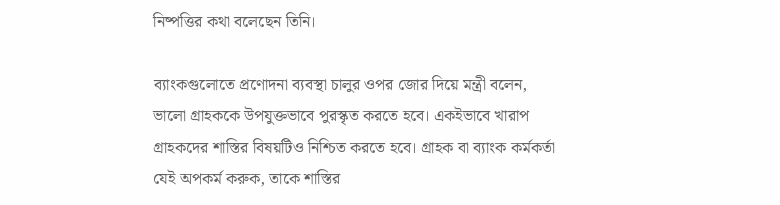নিষ্পত্তির কথা বলেছেন তিনি।

ব্যাংকগুলোতে প্রণোদনা ব্যবস্থা চালুর ওপর জোর দিয়ে মন্ত্রী বলেন, ভালো গ্রাহককে উপযুক্তভাবে পুরস্কৃত করতে হবে। একইভাবে খারাপ গ্রাহকদের শাস্তির বিষয়টিও নিশ্চিত করতে হবে। গ্রাহক বা ব্যাংক কর্মকর্তা যেই অপকর্ম করুক, তাকে শাস্তির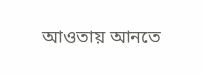আওতায় আনতে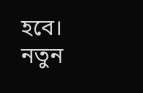হবে। নতুন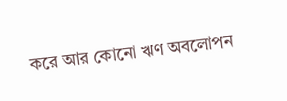করে আর কোনো ঋণ অবলোপন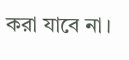করা যাবে না।